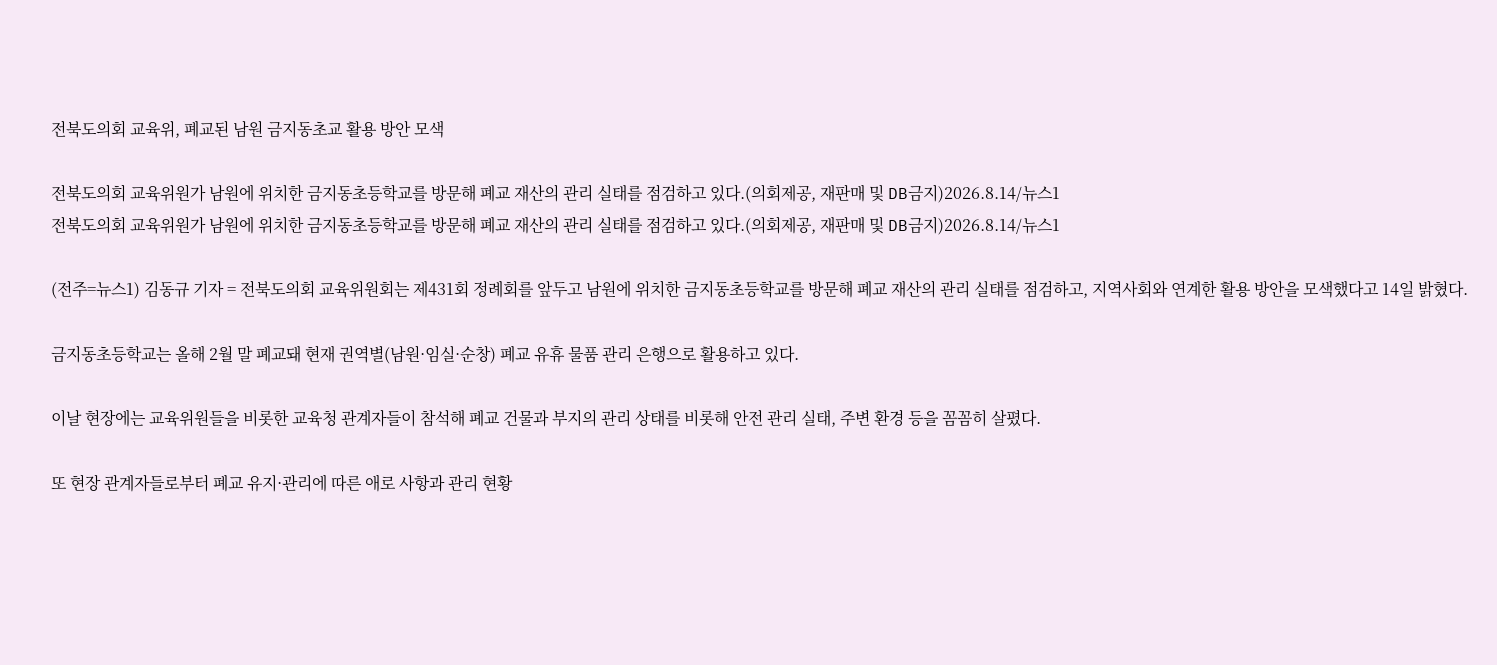전북도의회 교육위, 폐교된 남원 금지동초교 활용 방안 모색

전북도의회 교육위원가 남원에 위치한 금지동초등학교를 방문해 폐교 재산의 관리 실태를 점검하고 있다.(의회제공, 재판매 및 DB금지)2026.8.14/뉴스1
전북도의회 교육위원가 남원에 위치한 금지동초등학교를 방문해 폐교 재산의 관리 실태를 점검하고 있다.(의회제공, 재판매 및 DB금지)2026.8.14/뉴스1

(전주=뉴스1) 김동규 기자 = 전북도의회 교육위원회는 제431회 정례회를 앞두고 남원에 위치한 금지동초등학교를 방문해 폐교 재산의 관리 실태를 점검하고, 지역사회와 연계한 활용 방안을 모색했다고 14일 밝혔다.

금지동초등학교는 올해 2월 말 폐교돼 현재 권역별(남원·임실·순창) 폐교 유휴 물품 관리 은행으로 활용하고 있다.

이날 현장에는 교육위원들을 비롯한 교육청 관계자들이 참석해 폐교 건물과 부지의 관리 상태를 비롯해 안전 관리 실태, 주변 환경 등을 꼼꼼히 살폈다.

또 현장 관계자들로부터 폐교 유지·관리에 따른 애로 사항과 관리 현황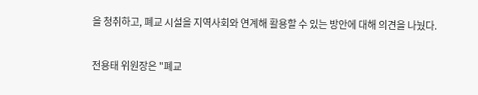을 청취하고, 폐교 시설을 지역사회와 연계해 활용할 수 있는 방안에 대해 의견을 나눴다.

전용태 위원장은 "폐교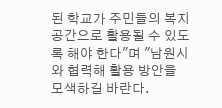된 학교가 주민들의 복지 공간으로 활용될 수 있도록 해야 한다"며 "남원시와 협력해 활용 방안을 모색하길 바란다.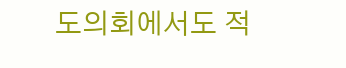도의회에서도 적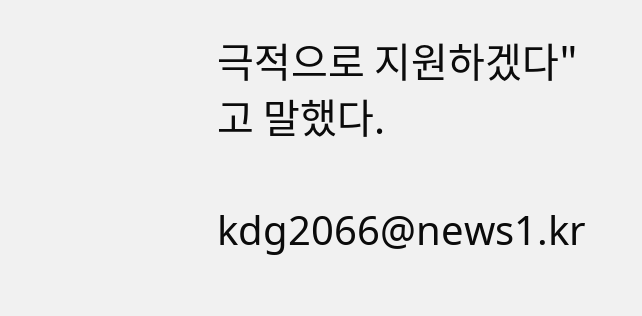극적으로 지원하겠다"고 말했다.

kdg2066@news1.kr